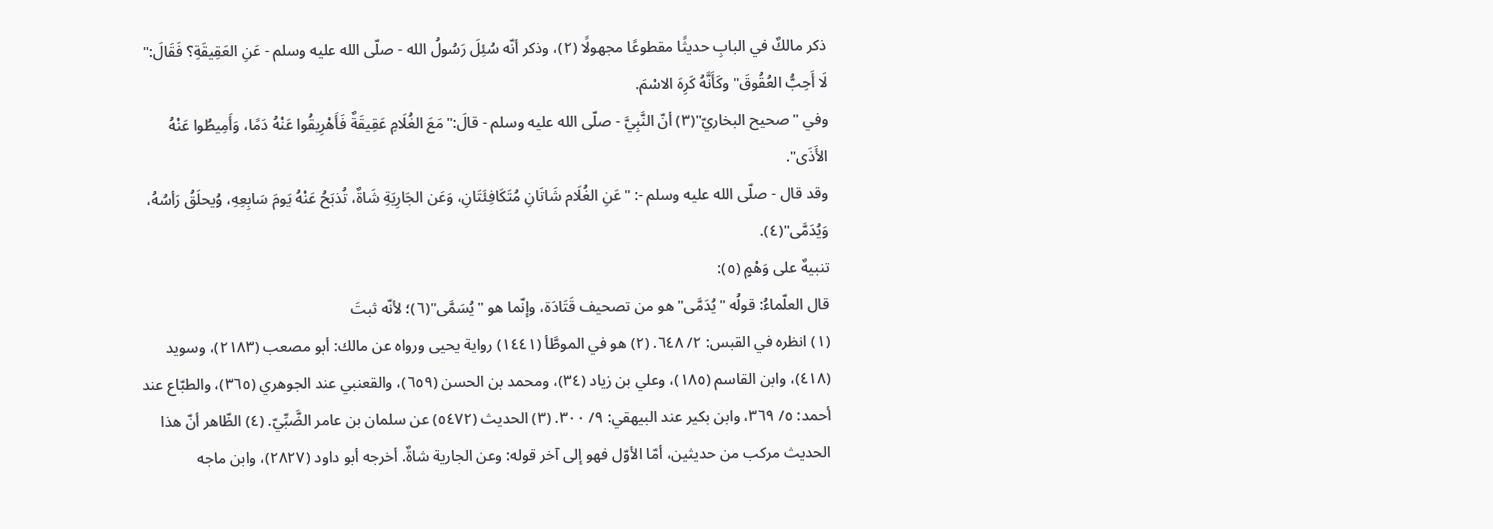ذكر مالكٌ في البابِ حديثًا مقطوعًا مجهولًا (٢)، وذكر أنّه سُئِلَ رَسُولُ الله - صلّى الله عليه وسلم - عَنِ العَقِيقَةِ؟ فَقَالَ:" لَا أَحِبُّ العُقُوقَ" وكَأَنَّهُ كَرِهَ الاسْمَ.
وفي "صحيح البخاريّ"(٣) أنّ النَّبِيَّ - صلّى الله عليه وسلم - قالَ:"مَعَ الغُلَامِ عَقِيقَةٌ فَأَهْرِيقُوا عَنْهُ دَمًا، وَأَمِيطُوا عَنْهُ الأَذَى".
وقد قال - صلّى الله عليه وسلم -: "عَنِ الغُلَام شَاتَانِ مُتَكَافِئَتَانِ، وَعَن الجَارِيَةِ شَاةٌ، تُذبَحُ عَنْهُ يَومَ سَابِعِهِ، وُيحلَقُ رَأسُهُ، وَيُدَمَّى"(٤).
تنبيهٌ على وَهْمٍ (٥):
قال العلّماءُ: قولُه "يُدَمَّى" هو من تصحيف قَتَادَة، وإنّما هو "يُسَمَّى"(٦)؛ لأنّه ثبتَ
(١) انظره في القبس: ٢/ ٦٤٨. (٢) هو في الموطَّأ (١٤٤١) رواية يحيى ورواه عن مالك: أبو مصعب (٢١٨٣)، وسويد (٤١٨)، وابن القاسم (١٨٥)، وعلي بن زياد (٣٤)، ومحمد بن الحسن (٦٥٩)، والقعنبي عند الجوهري (٣٦٥)، والطبّاع عند أحمد: ٥/ ٣٦٩، وابن بكير عند البيهقي: ٩/ ٣٠٠. (٣) الحديث (٥٤٧٢) عن سلمان بن عامر الضَّبِّيّ. (٤) الظّاهر أنّ هذا الحديث مركب من حديثين، أمّا الأوّل فهو إلى آخر قوله: وعن الجارية شاةٌ. أخرجه أبو داود (٢٨٢٧)، وابن ماجه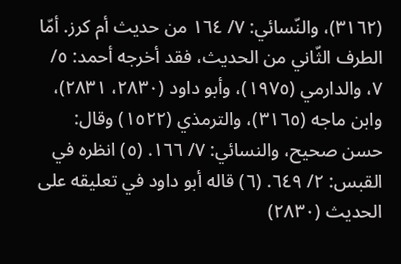(٣١٦٢)، والنّسائي: ٧/ ١٦٤ من حديث أم كرز. أمّا الطرف الثّاني من الحديث، فقد أخرجه أحمد: ٥/ ٧، والدارمي (١٩٧٥)، وأبو داود (٢٨٣٠، ٢٨٣١)، وابن ماجه (٣١٦٥)، والترمذي (١٥٢٢) وقال: حسن صحيح، والنسائي: ٧/ ١٦٦. (٥) انظره في القبس: ٢/ ٦٤٩. (٦) قاله أبو داود في تعليقه على الحديث (٢٨٣٠)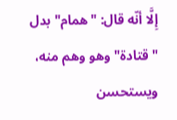إِلَّا أنّه قال: "همام" بدل "قتادة" وهو وهم منه، ويستحسن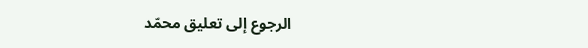الرجوع إلى تعليق محمّد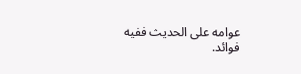عوامه على الحديث ففيه فوائد.